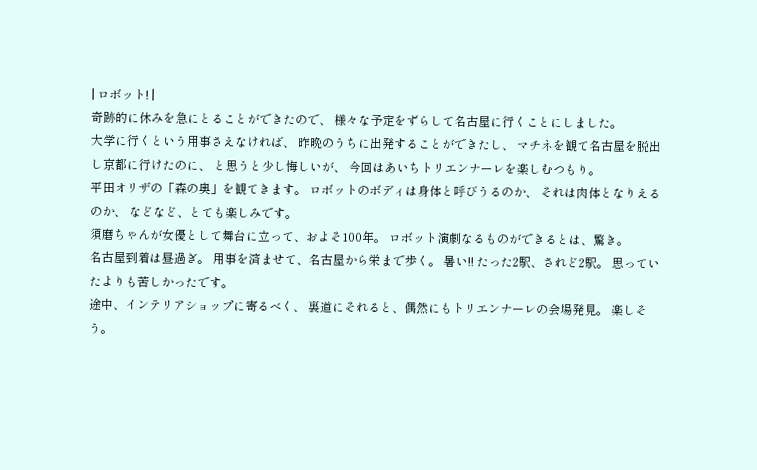| ロボット! |
奇跡的に休みを急にとることができたので、 様々な予定をずらして名古屋に行くことにしました。
大学に行くという用事さえなければ、 昨晩のうちに出発することができたし、 マチネを観て名古屋を脱出し京都に行けたのに、 と思うと少し悔しいが、 今回はあいちトリエンナーレを楽しむつもり。
平田オリザの「森の奥」を観てきます。 ロボットのボディは身体と呼びうるのか、 それは肉体となりえるのか、 などなど、とても楽しみです。
須磨ちゃんが女優として舞台に立って、およそ100年。 ロボット演劇なるものができるとは、驚き。
名古屋到着は昼過ぎ。 用事を済ませて、名古屋から栄まで歩く。 暑い!! たった2駅、されど2駅。 思っていたよりも苦しかったです。
途中、インテリアショップに寄るべく、 裏道にそれると、偶然にもトリエンナーレの会場発見。 楽しそう。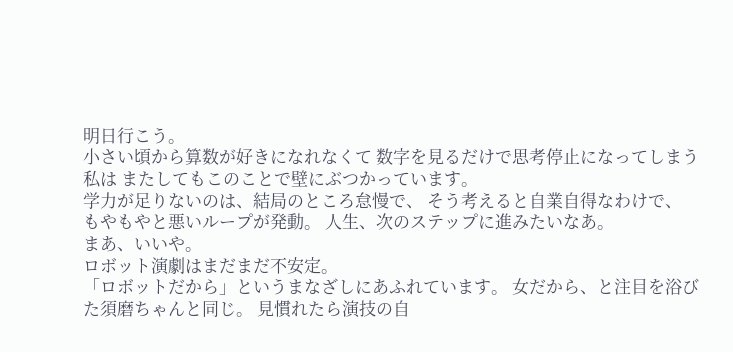明日行こう。
小さい頃から算数が好きになれなくて 数字を見るだけで思考停止になってしまう私は またしてもこのことで壁にぶつかっています。
学力が足りないのは、結局のところ怠慢で、 そう考えると自業自得なわけで、 もやもやと悪いループが発動。 人生、次のステップに進みたいなあ。
まあ、いいや。
ロボット演劇はまだまだ不安定。
「ロボットだから」というまなざしにあふれています。 女だから、と注目を浴びた須磨ちゃんと同じ。 見慣れたら演技の自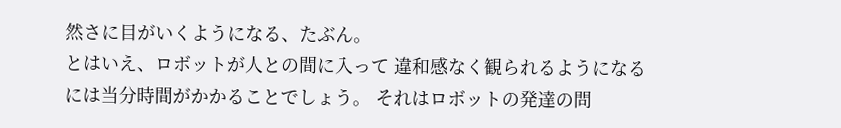然さに目がいくようになる、たぶん。
とはいえ、ロボットが人との間に入って 違和感なく観られるようになるには当分時間がかかることでしょう。 それはロボットの発達の問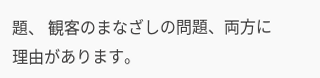題、 観客のまなざしの問題、両方に理由があります。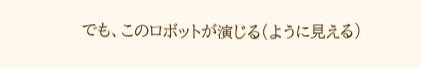でも、このロボットが演じる(ように見える)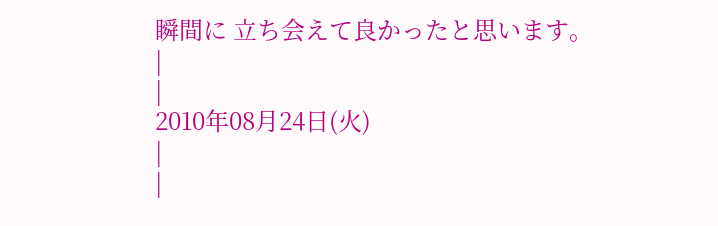瞬間に 立ち会えて良かったと思います。
|
|
2010年08月24日(火)
|
|